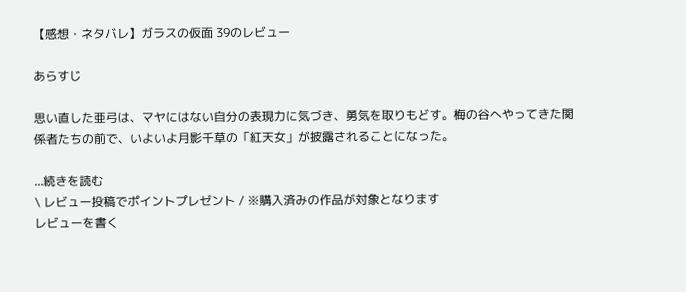【感想・ネタバレ】ガラスの仮面 39のレビュー

あらすじ

思い直した亜弓は、マヤにはない自分の表現力に気づき、勇気を取りもどす。梅の谷へやってきた関係者たちの前で、いよいよ月影千草の「紅天女」が披露されることになった。

...続きを読む
\ レビュー投稿でポイントプレゼント / ※購入済みの作品が対象となります
レビューを書く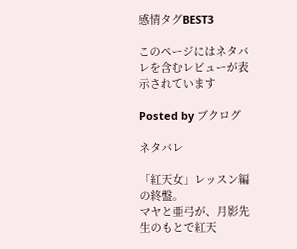感情タグBEST3

このページにはネタバレを含むレビューが表示されています

Posted by ブクログ

ネタバレ

「紅天女」レッスン編の終盤。
マヤと亜弓が、月影先生のもとで紅天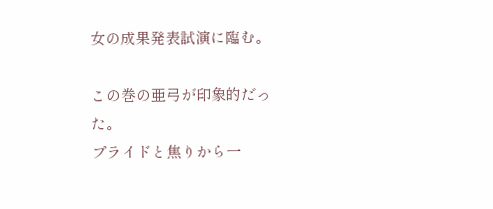女の成果発表試演に臨む。

この巻の亜弓が印象的だった。
プライドと焦りから一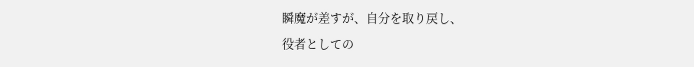瞬魔が差すが、自分を取り戻し、
役者としての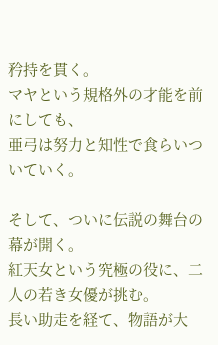矜持を貫く。
マヤという規格外の才能を前にしても、
亜弓は努力と知性で食らいついていく。

そして、ついに伝説の舞台の幕が開く。
紅天女という究極の役に、二人の若き女優が挑む。
長い助走を経て、物語が大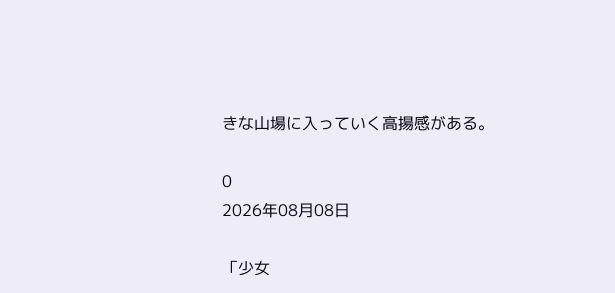きな山場に入っていく高揚感がある。

0
2026年08月08日

「少女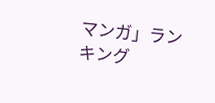マンガ」ランキング